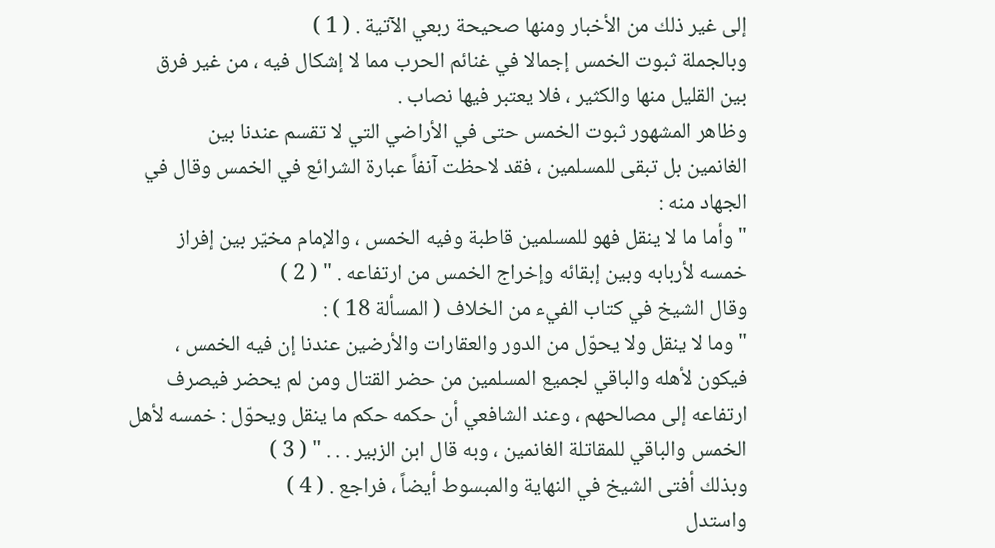إلى غير ذلك من الأخبار ومنها صحيحة ربعي الآتية . ( 1 )
وبالجملة ثبوت الخمس إجمالا في غنائم الحرب مما لا إشكال فيه ، من غير فرق
بين القليل منها والكثير ، فلا يعتبر فيها نصاب .
وظاهر المشهور ثبوت الخمس حتى في الأراضي التي لا تقسم عندنا بين
الغانمين بل تبقى للمسلمين ، فقد لاحظت آنفاً عبارة الشرائع في الخمس وقال في
الجهاد منه :
" وأما ما لا ينقل فهو للمسلمين قاطبة وفيه الخمس ، والإمام مخيّر بين إفراز
خمسه لأربابه وبين إبقائه وإخراج الخمس من ارتفاعه . " ( 2 )
وقال الشيخ في كتاب الفيء من الخلاف ( المسألة 18 ) :
" وما لا ينقل ولا يحوّل من الدور والعقارات والأرضين عندنا إن فيه الخمس ،
فيكون لأهله والباقي لجميع المسلمين من حضر القتال ومن لم يحضر فيصرف
ارتفاعه إلى مصالحهم ، وعند الشافعي أن حكمه حكم ما ينقل ويحوّل : خمسه لأهل
الخمس والباقي للمقاتلة الغانمين ، وبه قال ابن الزبير . . . " ( 3 )
وبذلك أفتى الشيخ في النهاية والمبسوط أيضاً ، فراجع . ( 4 )
واستدل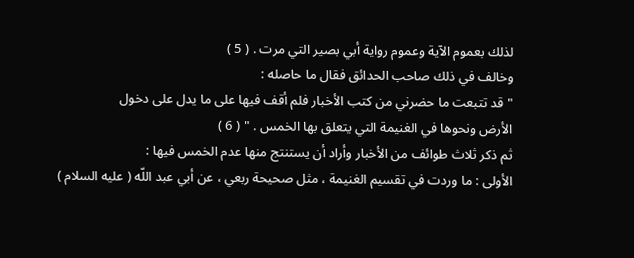لذلك بعموم الآية وعموم رواية أبي بصير التي مرت . ( 5 )
وخالف في ذلك صاحب الحدائق فقال ما حاصله :
" قد تتبعت ما حضرني من كتب الأخبار فلم أقف فيها على ما يدل على دخول
الأرض ونحوها في الغنيمة التي يتعلق بها الخمس . " ( 6 )
ثم ذكر ثلاث طوائف من الأخبار وأراد أن يستنتج منها عدم الخمس فيها :
الأولى : ما وردت في تقسيم الغنيمة ، مثل صحيحة ربعي ، عن أبي عبد اللّه ( عليه السلام )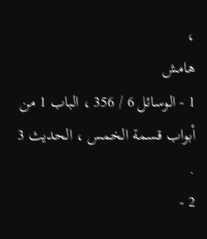،
هامش
1 - الوسائل 6 / 356 ، الباب 1 من أبواب قسمة الخمس ، الحديث 3 .
2 -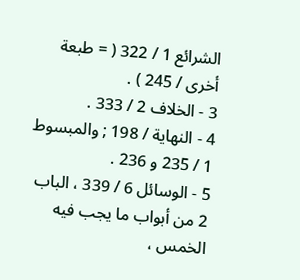الشرائع 1 / 322 ( = طبعة أخرى / 245 ) .
3 - الخلاف 2 / 333 .
4 - النهاية / 198 ; والمبسوط 1 / 235 و 236 .
5 - الوسائل 6 / 339 ، الباب 2 من أبواب ما يجب فيه الخمس ،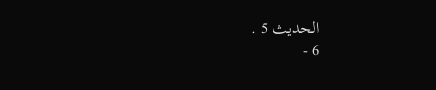الحديث 5 .
6 -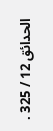الحدائق 12 / 325 .